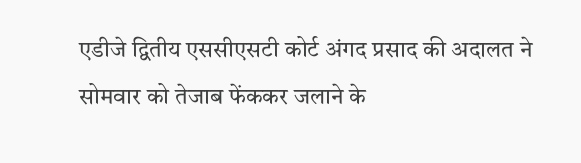एडीजे द्वितीय एससीएसटी कोर्ट अंगद प्रसाद की अदालत ने सोमवार को तेजाब फेंककर जलाने के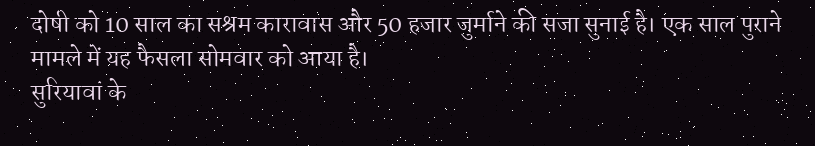दोषी को 10 साल का सश्रम कारावास और 50 हजार जुर्माने की सजा सुनाई है। एक साल पुराने मामले में यह फैसला सोमवार को आया है।
सुरियावां के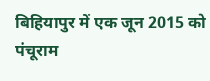बिहियापुर में एक जून 2015 को पंचूराम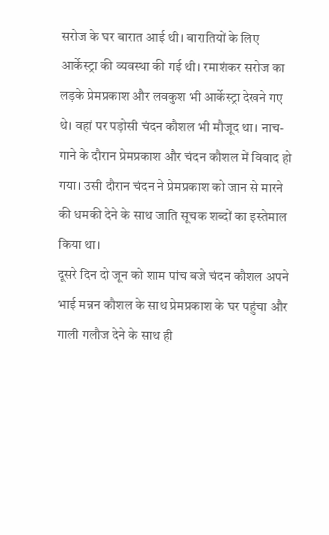सरोज के घर बारात आई थी। बारातियों के लिए आर्केस्ट्रा की व्यवस्था की गई थी। रमाशंकर सरोज का लड़के प्रेमप्रकाश और लवकुश भी आर्केस्ट्रा देखने गए थे। वहां पर पड़ोसी चंदन कौशल भी मौजूद था। नाच-गाने के दौरान प्रेमप्रकाश और चंदन कौशल में विवाद हो गया। उसी दौरान चंदन ने प्रेमप्रकाश को जान से मारने की धमकी देने के साथ जाति सूचक शब्दों का इस्तेमाल किया था।
दूसरे दिन दो जून को शाम पांच बजे चंदन कौशल अपने भाई मन्नन कौशल के साथ प्रेमप्रकाश के घर पहुंचा और गाली गलौज देने के साथ ही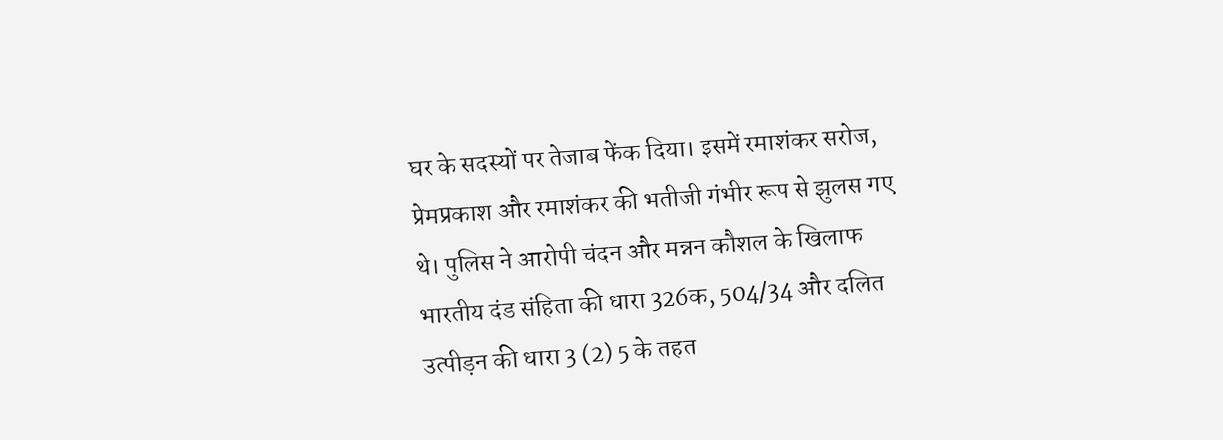घर के सदस्यों पर तेजाब फेंक दिया। इसमें रमाशंकर सरोज, प्रेमप्रकाश और रमाशंकर की भतीजी गंभीर रूप से झुलस गए थे। पुलिस ने आरोपी चंदन और मन्नन कौशल के खिलाफ भारतीय दंड संहिता की धारा 326क, 504/34 और दलित उत्पीड़न की धारा 3 (2) 5 के तहत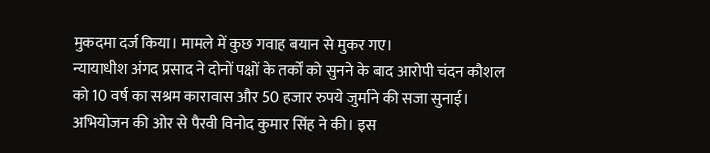मुकदमा दर्ज किया। मामले में कुछ गवाह बयान से मुकर गए।
न्यायाधीश अंगद प्रसाद ने दोनों पक्षों के तर्कों को सुनने के बाद आरोपी चंदन कौशल को 10 वर्ष का सश्रम कारावास और 50 हजार रुपये जुर्माने की सजा सुनाई। अभियोजन की ओर से पैरवी विनोद कुमार सिंह ने की। इस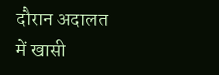दौरान अदालत में खासी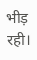भीड़ रही।